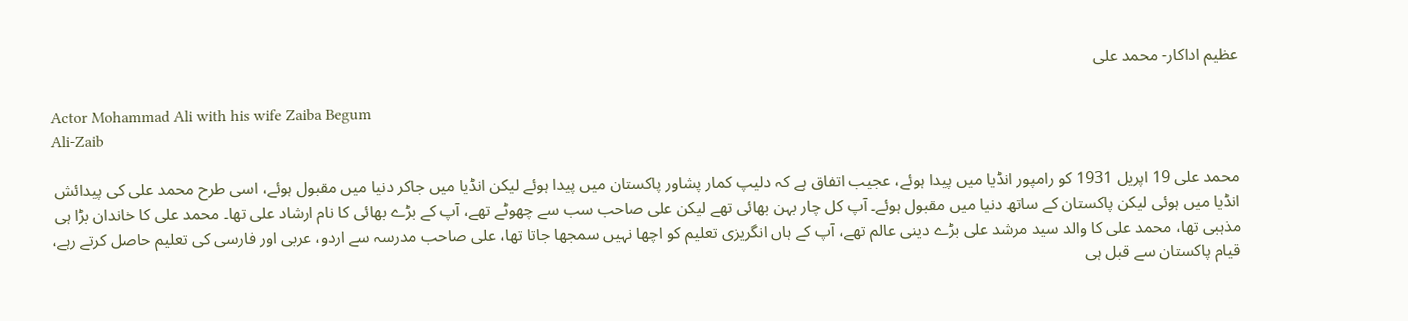عظیم اداکار- محمد علی

Actor Mohammad Ali with his wife Zaiba Begum
Ali-Zaib

محمد علی 19 اپریل 1931 کو رامپور انڈیا میں پیدا ہوئے، عجیب اتفاق ہے کہ دلیپ کمار پشاور پاکستان میں پیدا ہوئے لیکن انڈیا میں جاکر دنیا میں مقبول ہوئے، اسی طرح محمد علی کی پیدائش انڈیا میں ہوئی لیکن پاکستان کے ساتھ دنیا میں مقبول ہوئے۔ آپ کل چار بہن بھائی تھے لیکن علی صاحب سب سے چھوٹے تھے، آپ کے بڑے بھائی کا نام ارشاد علی تھا۔ محمد علی کا خاندان بڑا ہی مذہبی تھا، محمد علی کا والد سید مرشد علی بڑے دینی عالم تھے، آپ کے ہاں انگریزی تعلیم کو اچھا نہیں سمجھا جاتا تھا، علی صاحب مدرسہ سے اردو، عربی اور فارسی کی تعلیم حاصل کرتے رہے، قیام پاکستان سے قبل ہی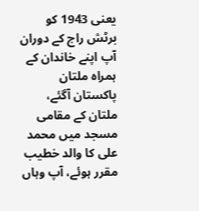یعنی 1943 کو برٹش راج کے دوران آپ اپنے خاندان کے ہمراہ ملتان پاکستان آگئے، ملتان کے مقامی مسجد میں محمد علی کا والد خطیب مقرر ہوئے، آپ وہاں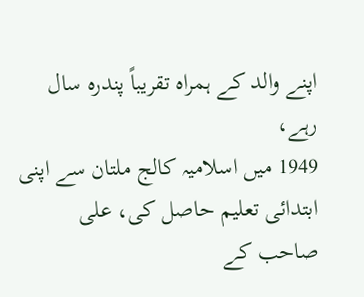اپنے والد کے ہمراہ تقریباً پندرہ سال رہے،
1949 میں اسلامیہ کالج ملتان سے اپنی ابتدائی تعلیم حاصل کی، علی صاحب کے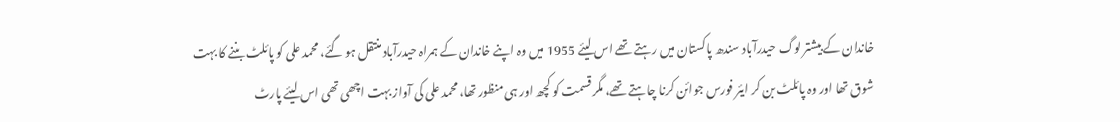خاندان کے بیشتر لوگ حیدرآباد سندھ پاکستان میں رہتے تھے اس لیئے 1955 میں وہ اپنے خاندان کے ہمراہ حیدرآباد منتقل ہو گئے، محمد علی کو پائلٹ بننے کا بہت شوق تھا اور وہ پائلٹ بن کر ایئر فورس جوائن کرنا چاہتے تھے، مگر قسمت کو کچھ اور ہی منظور تھا، محمد علی کی آواز بہت اچھی تھی اس لیئے پارٹ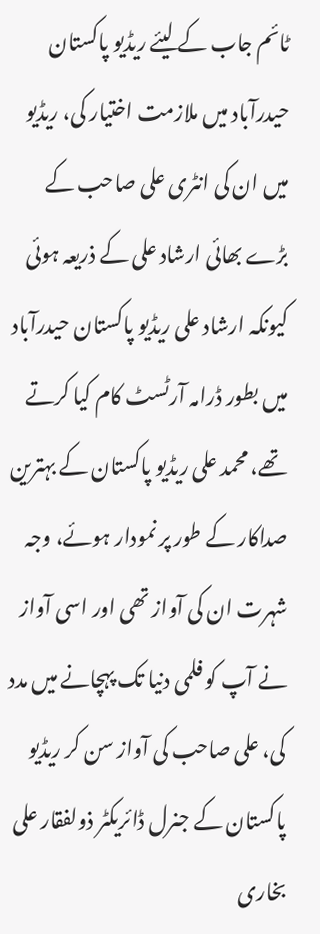ٹائم جاب کے لیئے ریڈیو پاکستان حیدرآباد میں ملازمت اختیار کی، ریڈیو میں ان کی انٹری علی صاحب کے بڑے بھائی ارشاد علی کے ذریعہ ہوئی کیونکہ ارشاد علی ریڈیو پاکستان حیدرآباد میں بطور ڈرامہ آرٹسٹ کام کیا کرتے تھے، محمد علی ریڈیو پاکستان کے بہترین صداکار کے طور پر نمودار ہوئے، وجہ شہرت ان کی آواز تھی اور اسی آواز نے آپ کو فلمی دنیا تک پہچانے میں مدد کی، علی صاحب کی آواز سن کر ریڈیو پاکستان کے جنرل ڈائریکٹر ذولفقار علی بخاری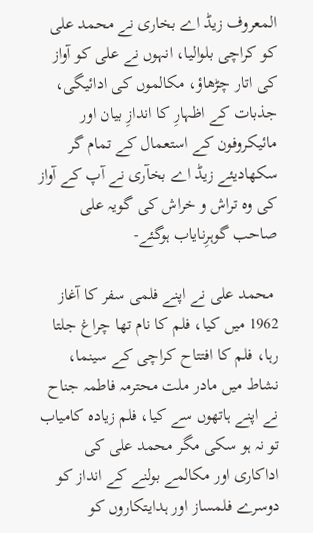المعروف زیڈ اے بخاری نے محمد علی کو کراچی بلوالیا، انہوں نے علی کو آواز کی اتار چڑھاؤ، مکالموں کی ادائیگی، جذبات کے اظہارِ کا اندازِ بیان اور مائیکروفون کے استعمال کے تمام گر سکھادیئے زیڈ اے بخآری نے آپ کے آواز کی وہ تراش و خراش کی گویہ علی صاحب گوہرِنایاب ہوگئے-

 محمد علی نے اپنے فلمی سفر کا آغاز 1962 میں کیا، فلم کا نام تھا چراغ جلتا رہا، فلم کا افتتاح کراچی کے سینما، نشاط میں مادر ملت محترمہ فاطمہ جناح نے اپنے ہاتھوں سے کیا، فلم زیادہ کامیاب تو نہ ہو سکی مگر محمد علی کی اداکاری اور مکالمے بولنے کے انداز کو دوسرے فلمساز اور ہدایتکاروں کو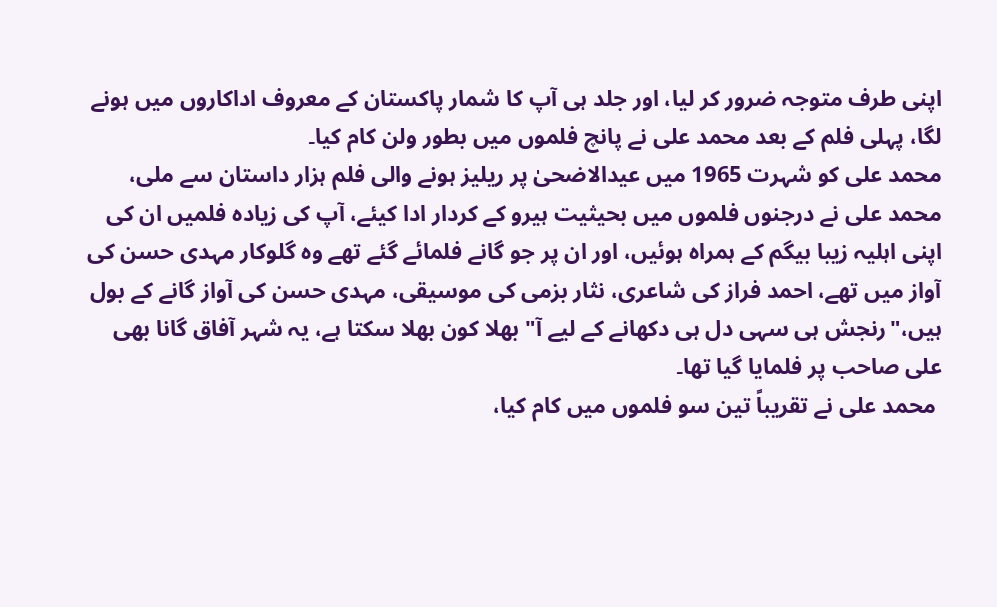اپنی طرف متوجہ ضرور کر لیا، اور جلد ہی آپ کا شمار پاکستان کے معروف اداکاروں میں ہونے لگا، پہلی فلم کے بعد محمد علی نے پانچ فلموں میں بطور ولن کام کیا۔
محمد علی کو شہرت 1965 میں عیدالاضحیٰ پر ریلیز ہونے والی فلم ہزار داستان سے ملی، محمد علی نے درجنوں فلموں میں بحیثیت ہیرو کے کردار ادا کیئے، آپ کی زیادہ فلمیں ان کی اپنی اہلیہ زیبا بیگم کے ہمراہ ہوئیں، اور ان پر جو گانے فلمائے گئے تھے وہ گلوکار مہدی حسن کی آواز میں تھے، احمد فراز کی شاعری، نثار بزمی کی موسیقی، مہدی حسن کی آواز گانے کے بول ہیں،"رنجش ہی سہی دل ہی دکھانے کے لیے آ" بھلا کون بھلا سکتا ہے، یہ شہر آفاق گانا بھی علی صاحب پر فلمایا گیا تھا۔
 محمد علی نے تقریباً تین سو فلموں میں کام کیا،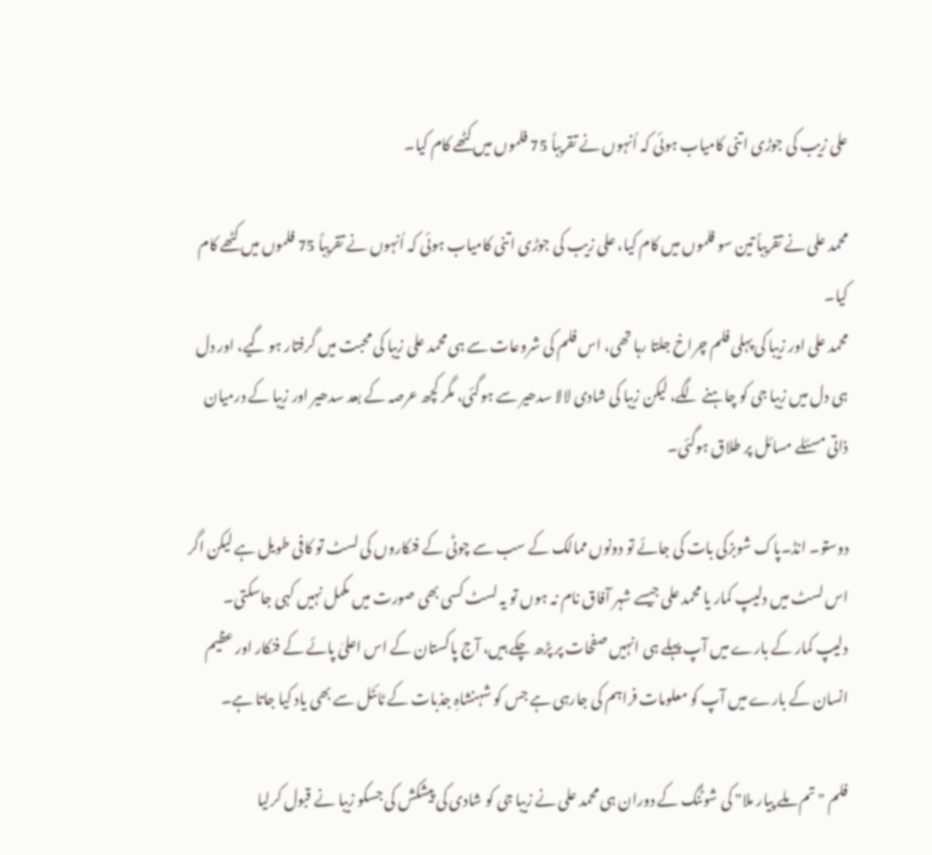علی زیب کی جوڑی اتنی کامیاب ہوئی کہ اُنہوں نے تقریباً 75 فلموں میں کٹھے کام کیا۔

محمد علی نے تقریباً تین سو فلموں میں کام کیا، علی زیب کی جوڑی اتنی کامیاب ہوئی کہ اُنہوں نے تقریباً 75 فلموں میں کٹھے کام کیا۔
محمد علی اور زیبا کی پہلی فلم چراخ جلتا رہا تھی، اس فلم کی شروعات سے ہی محمد علی زیبا کی محبت میں گرفتار ہو گیے، اور دل ہی دل میں زیبا جی کو چاہنے لگے، لیکن زیبا کی شادی لالا سدھیر سے ہوگئی، مگر کچھ عرصہ کے بعد سدھیر اور زیبا کے درمیان ذاتی مسئلے مسائل پر طلاق ہوگئی۔

دوستو۔ انڈ۔پاک شوبزکی بات کی جائے تو دونوں ممالک کے سب سے چوٹی کے فنکاروں کی لسٹ تو کافی طویل ہے لیکن اگر اس لسٹ میں دلیپ کمار یا محمد علی جیسے شہر آفاق نام نہ ہوں تو یہ لسٹ کسی بھی صورت میں مکمل نہیں کہی جاسکتی۔ دلیپ کمار کے بارے میں آپ پہلے ہی انہیں صفحات پر پڑھ چکے ہیں، آج پاکستان کے اس اعلیٰ پائے کے فنکار اور عظیم انسان کے بارے میں آپ کو معلومات فراہم کی جارہی ہے جس کو شہنشاہِ جذبات کے ٹائٹل سے بھی یاد کیا جاتا ہے۔

فلم "تم ملے پیار ملا" کی شوٹنگ کے دوران ہی محمد علی نے زیبا جی کو شادی کی پیشکش کی جسکو زیبا نے قبول کرلیا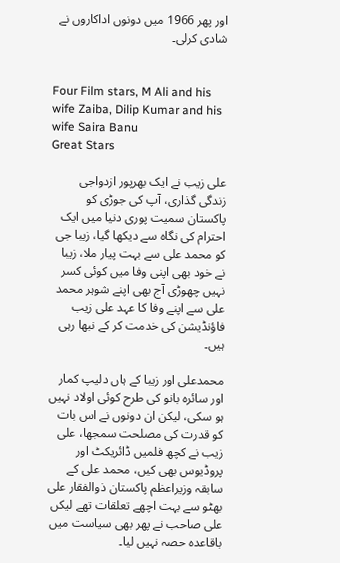اور پھر 1966 میں دونوں اداکاروں نے شادی کرلی۔


Four Film stars, M Ali and his wife Zaiba, Dilip Kumar and his wife Saira Banu
Great Stars

علی زیب نے ایک بھرپور ازدواجی زندگی گذاری، آپ کی جوڑی کو پاکستان سمیت پوری دنیا میں ایک احترام کی نگاہ سے دیکھا گیا، زیبا جی کو محمد علی سے بہت پیار ملا، زیبا نے خود بھی اپنی وفا میں کوئی کسر نہیں چھوڑی آج بھی اپنے شوہر محمد علی سے اپنے وفا کا عہد علی زیب فاؤنڈیشن کی خدمت کر کے نبھا رہی ہیں۔

محمدعلی اور زیبا کے ہاں دلیپ کمار اور سائرہ بانو کی طرح کوئی اولاد نہیں ہو سکی، لیکن ان دونوں نے اس بات کو قدرت کی مصلحت سمجھا، علی زیب نے کچھ فلمیں ڈائریکٹ اور پروڈیوس بھی کیں، محمد علی کے سابقہ وزیراعظم پاکستان ذوالفقار علی بھٹو سے بہت اچھے تعلقات تھے لیکں علی صاحب نے پھر بھی سیاست میں باقاعدہ حصہ نہیں لیا۔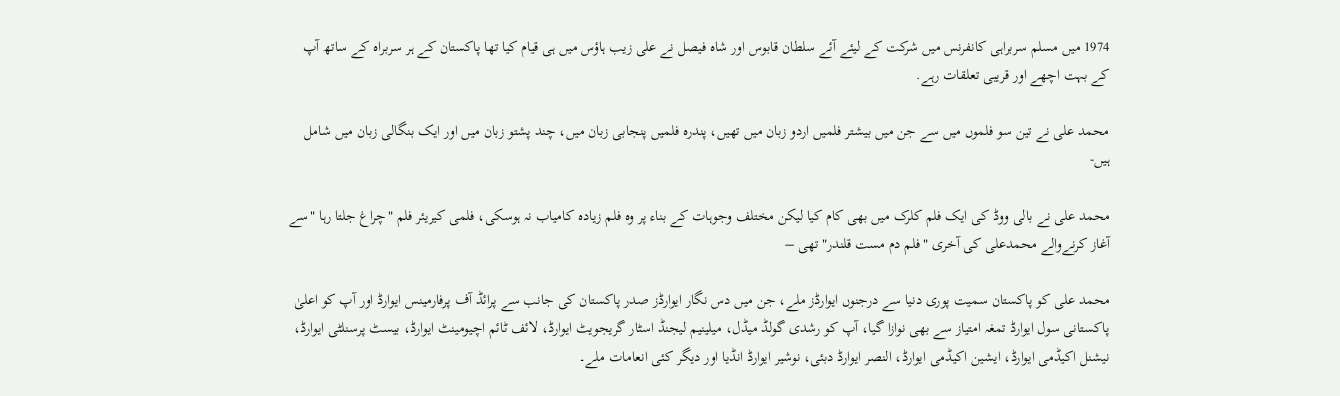1974 میں مسلم سربراہی کانفرنس میں شرکت کے لیئے آئے سلطان قابوس اور شاہ فیصل نے علی زیب ہاؤس میں ہی قیام کیا تھا پاکستان کے ہر سربراہ کے ساتھ آپ کے بہت اچھے اور قریبی تعلقات رہے.

محمد علی نے تین سو فلموں میں سے جن میں بیشتر فلمیں اردو زبان میں تھیں، پندرہ فلمیں پنجابی زبان میں، چند پشتو زبان میں اور ایک بنگالی زبان میں شامل ہیں-

محمد علی نے بالی ووڈ کی ایک فلم کلرک میں بھی کام کیا لیکن مختلف وجوہات کے بناء پر وہ فلم زیادہ کامیاب نہ ہوسکی، فلمی کیریئر فلم "چراغ جلتا رہا "سے آغاز کرنےوالے محمدعلی کی آخری "فلم دم مست قلندر" تھی –

محمد علی کو پاکستان سمیت پوری دنیا سے درجنوں ایوارڈز ملے، جن میں دس نگار ایوارڈز صدر پاکستان کی جانب سے پرائڈ آف پرفارمینس ایوارڈ اور آپ کو اعلیٰ پاکستانی سول ایوارڈ تمغہ امتیاز سے بھی نوازا گیا، آپ کو رشدی گولڈ میڈل، میلینیم لیجنڈ اسٹار گریجویٹ ایوارڈ، لائف ٹائم اچیومینٹ ایوارڈ، بیسٹ پرسنلٹی ایوارڈ، نیشنل اکیڈمی ایوارڈ، ایشین اکیڈمی ایوارڈ، النصر ایوارڈ دبئی، نوشیر ایوارڈ انڈیا اور دیگر کئی انعامات ملے۔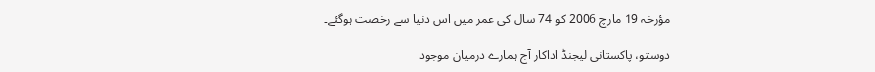مؤرخہ 19 مارچ 2006 کو 74 سال کی عمر میں اس دنیا سے رخصت ہوگئے۔

دوستو، پاکستانی لیجنڈ اداکار آج ہمارے درمیان موجود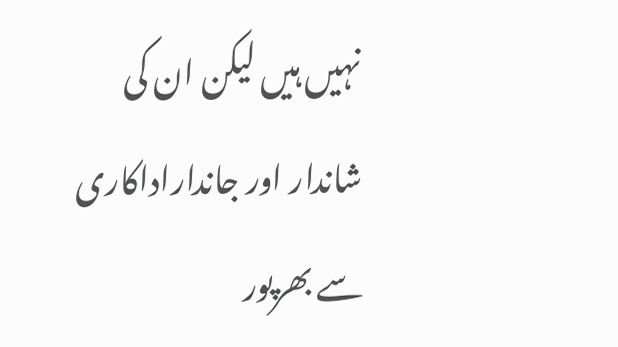نہیں ہیں لیکن ان کی شاندار اور جانداراداکاری سے بھرپور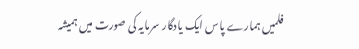فلمیں ہمارے پاس ایک یادگار سرمایہ کی صورت میں ہمیشہ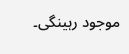موجود رہینگی۔